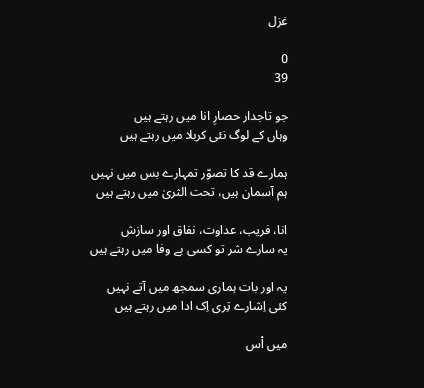غزل

0
39

جو تاجدار حصارِ انا میں رہتے ہیں
وہاں کے لوگ نئی کربلا میں رہتے ہیں

ہمارے قد کا تصوّر تمہارے بس میں نہیں
ہم آسمان ہیں، تحت الثریٰ میں رہتے ہیں

انا، فریب، عداوت، نفاق اور سازش
یہ سارے شر تو کسی بے وفا میں رہتے ہیں

یہ اور بات ہماری سمجھ میں آتے نہیں
کئی اِشارے تِری اِک ادا میں رہتے ہیں

میں اْس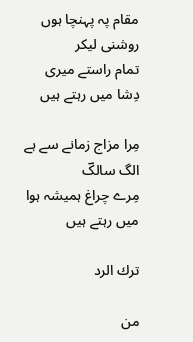مقام پہ پہنچا ہوں روشنی لیکر
تمام راستے میری دِشا میں رہتے ہیں

مِرا مزاج زمانے سے ہے الگ سالکؔ
مِرے چراغ ہمیشہ ہوا میں رہتے ہیں

ترك الرد

من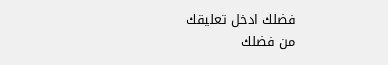فضلك ادخل تعليقك
من فضلك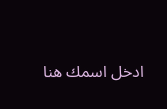ادخل اسمك هنا